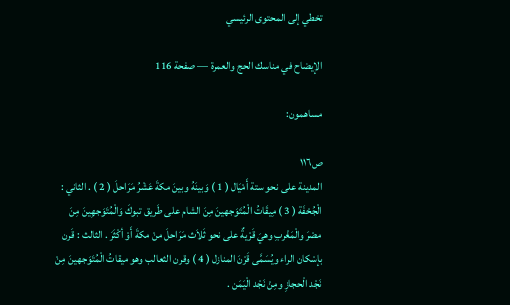تخطي إلى المحتوى الرئيسي

الإيضاح في مناسك الحج والعمرة — صفحة 116

مساهمون:

ص١١٦
المدينة على نحو ستة أَمْيَال ( 1 ) وَبينَهُ وبينَ مكةَ عَشْرُ مَرَاحلَ ( 2 ) . الثاني : الْجُحْفَة ( 3 ) مِيقَاتُ الْمُتَوَجهينَ مِنَ الشام على طَريق تبوكَ وَالْمُتَوَجهِينَ مِنَ مصْرَ والْمَغْربِ وهيَ قَرْيةٌ على نحو ثَلاَث مَرَاحلَ منْ مكةَ أَوْ أكْثَرَ . الثالث : قَرن بإسْكان الراء ويُسَمَّى قَرْنَ المنازل ( 4 ) وقرن الثعالب وهو ميقاتُ الْمُتَوَجهينَ مِنْ نَجْد الْحجازِ ومِنْ نَجْد الْيَمَن .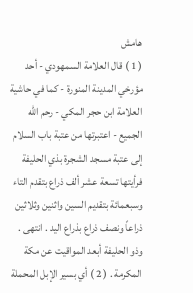هامش
( 1 ) قال العلامة السمهودي - أحد مؤرخي المدينة المنورة - كما في حاشية العلامة ابن حجر المكي - رحم الله الجميع - اعتبرتها من عتبة باب السلام إلى عتبة مسجد الشجرة بذي الحليفة فرأيتها تسعة عشر ألف ذراع بتقدم التاء وسبعمائة بتقديم السين واثنين وثلاثين ذراعاً ونصف ذراع بذراع اليد . انتهى . وذو الحليفة أبعد المواقيت عن مكة المكرمة . ( 2 ) أي بسير الإبل المحملة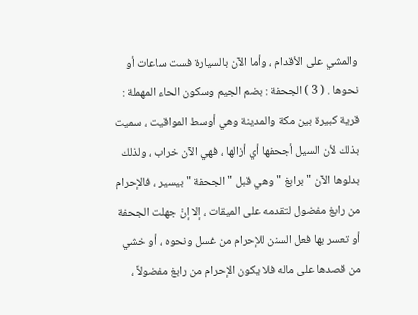والمشي على الأقدام ، وأما الآن بالسيارة فست ساعات أو نحوها . ( 3 ) الجحفة : بضم الجيم وسكون الحاء المهملة : قرية كبيرة بين مكة والمدينة وهي أوسط المواقيت ، سميت بذلك لأن السيل أجحفها أي أزالها ، فهي الآن خراب ، ولذلك بدلوها الآن " برابغ " وهي قبل " الجحفة " بيسير ، فالإحرام من رابغ مفضول لتقدمه على الميقات ، إلا إنْ جهلت الجحفة أو تعسر بها فعل السنن للإحرام من غسل ونحوه ، أو خشي من قصدها على ماله فلا يكون الإحرام من رابغ مفضولاً ،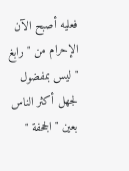فعليه أصبح الآن الإحرام من " رابغ " ليس بمفضول لجهل أكثر الناس بعين " الجحفة "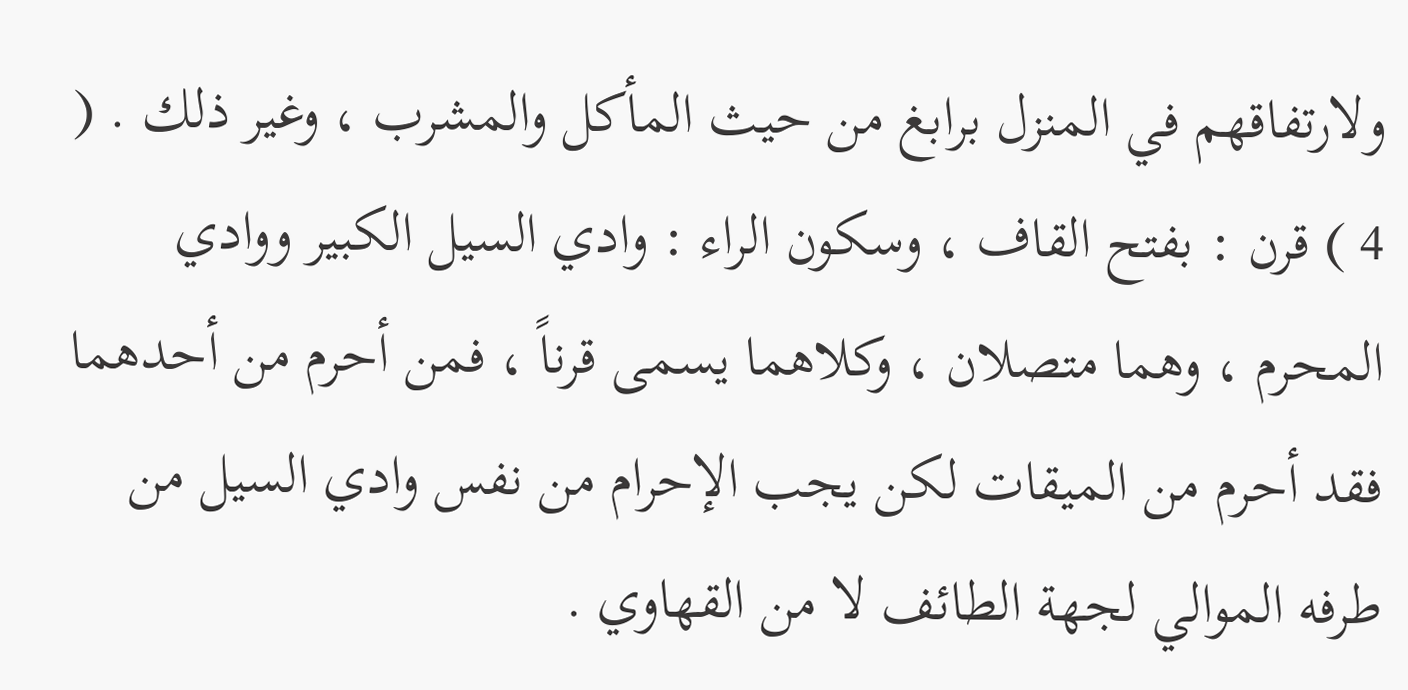ولارتفاقهم في المنزل برابغ من حيث المأكل والمشرب ، وغير ذلك . ( 4 ) قرن : بفتح القاف ، وسكون الراء : وادي السيل الكبير ووادي المحرم ، وهما متصلان ، وكلاهما يسمى قرناً ، فمن أحرم من أحدهما فقد أحرم من الميقات لكن يجب الإحرام من نفس وادي السيل من طرفه الموالي لجهة الطائف لا من القهاوي .